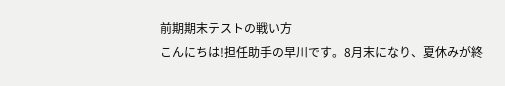前期期末テストの戦い方
こんにちは!担任助手の早川です。8月末になり、夏休みが終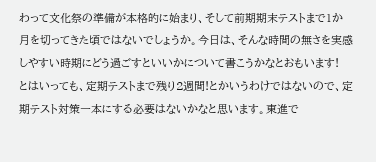わって文化祭の準備が本格的に始まり、そして前期期末テストまで1か月を切ってきた頃ではないでしょうか。今日は、そんな時間の無さを実感しやすい時期にどう過ごすといいかについて書こうかなとおもいます!
とはいっても、定期テストまで残り2週間!とかいうわけではないので、定期テスト対策一本にする必要はないかなと思います。東進で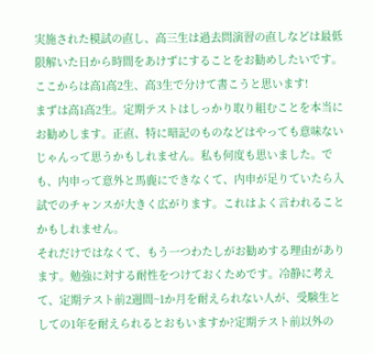実施された模試の直し、高三生は過去問演習の直しなどは最低限解いた日から時間をあけずにすることをお勧めしたいです。
ここからは高1高2生、高3生で分けて書こうと思います!
まずは高1高2生。定期テストはしっかり取り組むことを本当にお勧めします。正直、特に暗記のものなどはやっても意味ないじゃんって思うかもしれません。私も何度も思いました。でも、内申って意外と馬鹿にできなくて、内申が足りていたら入試でのチャンスが大きく広がります。これはよく言われることかもしれません。
それだけではなくて、もう一つわたしがお勧めする理由があります。勉強に対する耐性をつけておくためです。冷静に考えて、定期テスト前2週間~1か月を耐えられない人が、受験生としての1年を耐えられるとおもいますか?定期テスト前以外の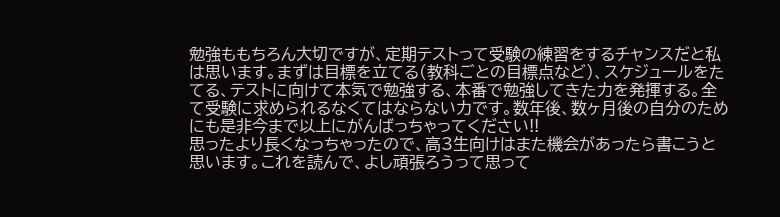勉強ももちろん大切ですが、定期テストって受験の練習をするチャンスだと私は思います。まずは目標を立てる(教科ごとの目標点など)、スケジュールをたてる、テストに向けて本気で勉強する、本番で勉強してきた力を発揮する。全て受験に求められるなくてはならない力です。数年後、数ヶ月後の自分のためにも是非今まで以上にがんばっちゃってください!!
思ったより長くなっちゃったので、高3生向けはまた機会があったら書こうと思います。これを読んで、よし頑張ろうって思って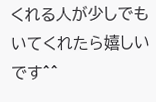くれる人が少しでもいてくれたら嬉しいです^^